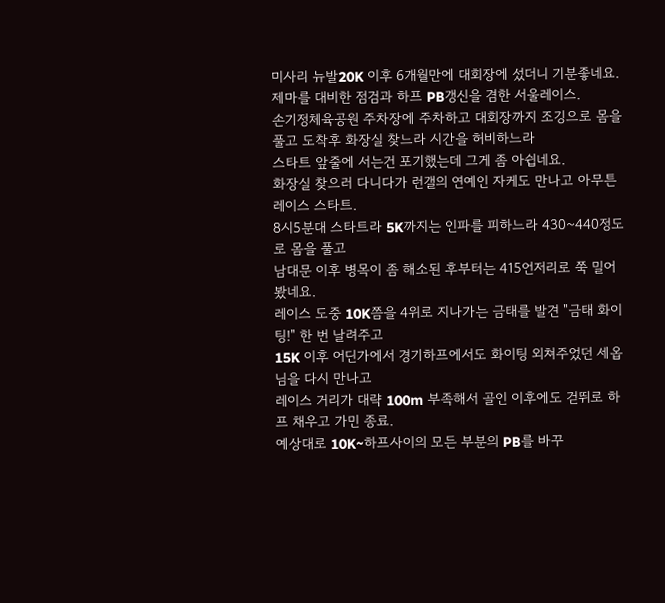미사리 뉴발20K 이후 6개월만에 대회장에 섰더니 기분좋네요.
제마를 대비한 점검과 하프 PB갱신을 겸한 서울레이스.
손기정체육공원 주차장에 주차하고 대회장까지 조깅으로 몸을 풀고 도착후 화장실 찾느라 시간을 허비하느라
스타트 앞줄에 서는건 포기했는데 그게 좀 아쉽네요.
화장실 찾으러 다니다가 런갤의 연예인 자케도 만나고 아무튼 레이스 스타트.
8시5분대 스타트라 5K까지는 인파를 피하느라 430~440정도로 몸을 풀고
남대문 이후 병목이 좀 해소된 후부터는 415언저리로 쭉 밀어봤네요.
레이스 도중 10K쯤을 4위로 지나가는 금태를 발견 "금태 화이팅!" 한 번 날려주고
15K 이후 어딘가에서 경기하프에서도 화이팅 외쳐주었던 세옵님을 다시 만나고
레이스 거리가 대략 100m 부족해서 골인 이후에도 걷뛰로 하프 채우고 가민 종료.
예상대로 10K~하프사이의 모든 부분의 PB를 바꾸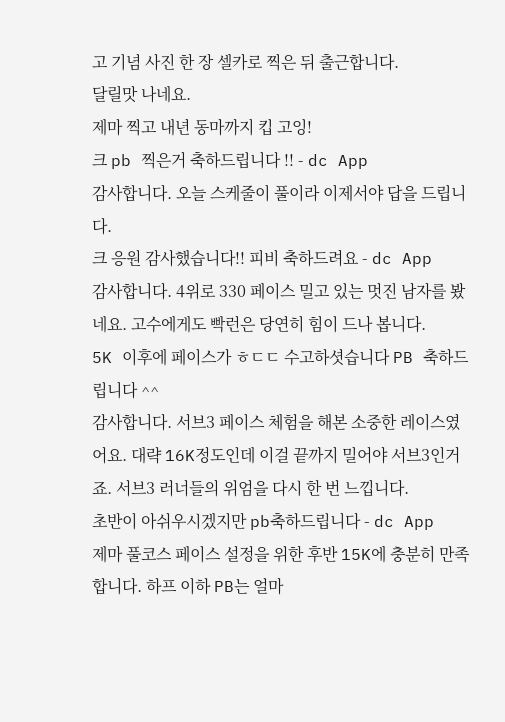고 기념 사진 한 장 셀카로 찍은 뒤 출근합니다.
달릴맛 나네요.
제마 찍고 내년 동마까지 킵 고잉!
크 pb 찍은거 축하드립니다 !! - dc App
감사합니다. 오늘 스케줄이 풀이라 이제서야 답을 드립니다.
크 응원 감사했습니다!! 피비 축하드려요 - dc App
감사합니다. 4위로 330 페이스 밀고 있는 멋진 남자를 봤네요. 고수에게도 빡런은 당연히 힘이 드나 봅니다.
5K 이후에 페이스가 ㅎㄷㄷ 수고하셧습니다 PB 축하드립니다 ^^
감사합니다. 서브3 페이스 체험을 해본 소중한 레이스였어요. 대략 16K정도인데 이걸 끝까지 밀어야 서브3인거죠. 서브3 러너들의 위엄을 다시 한 번 느낍니다.
초반이 아쉬우시겠지만 pb축하드립니다 - dc App
제마 풀코스 페이스 설정을 위한 후반 15K에 충분히 만족합니다. 하프 이하 PB는 얼마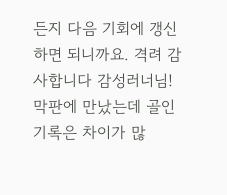든지 다음 기회에 갱신하면 되니까요. 격려 감사합니다 감성러너님!
막판에 만났는데 골인 기록은 차이가 많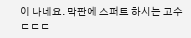이 나네요. 막판에 스퍼트 하시는 고수 ㄷㄷㄷ